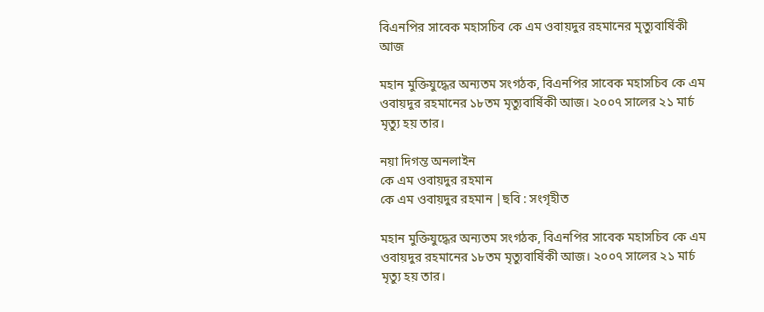বিএনপির সাবেক মহাসচিব কে এম ওবায়দুর রহমানের মৃত্যুবার্ষিকী আজ

মহান মুক্তিযুদ্ধের অন্যতম সংগঠক, বিএনপির সাবেক মহাসচিব কে এম ওবায়দুর রহমানের ১৮তম মৃত্যুবার্ষিকী আজ। ২০০৭ সালের ২১ মার্চ মৃত্যু হয় তার।

নয়া দিগন্ত অনলাইন
কে এম ওবায়দুর রহমান
কে এম ওবায়দুর রহমান |ছবি : সংগৃহীত

মহান মুক্তিযুদ্ধের অন্যতম সংগঠক, বিএনপির সাবেক মহাসচিব কে এম ওবায়দুর রহমানের ১৮তম মৃত্যুবার্ষিকী আজ। ২০০৭ সালের ২১ মার্চ মৃত্যু হয় তার।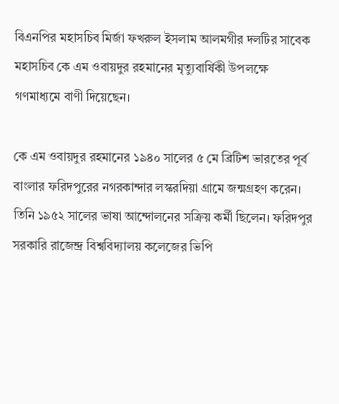বিএনপির মহাসচিব মির্জা ফখরুল ইসলাম আলমগীর দলটির সাবেক মহাসচিব কে এম ওবায়দুর রহমানের মৃত্যুবার্ষিকী উপলক্ষে গণমাধ্যমে বাণী দিয়েছেন।

কে এম ওবায়দুর রহমানের ১৯৪০ সালের ৫ মে ব্রিটিশ ভারতের পূর্ব বাংলার ফরিদপুরের নগরকান্দার লস্করদিয়া গ্রামে জন্মগ্রহণ করেন। তিনি ১৯৫২ সালের ভাষা আন্দোলনের সক্রিয় কর্মী ছিলেন। ফরিদপুর সরকারি রাজেন্দ্র বিশ্ববিদ্যালয় কলেজের ভিপি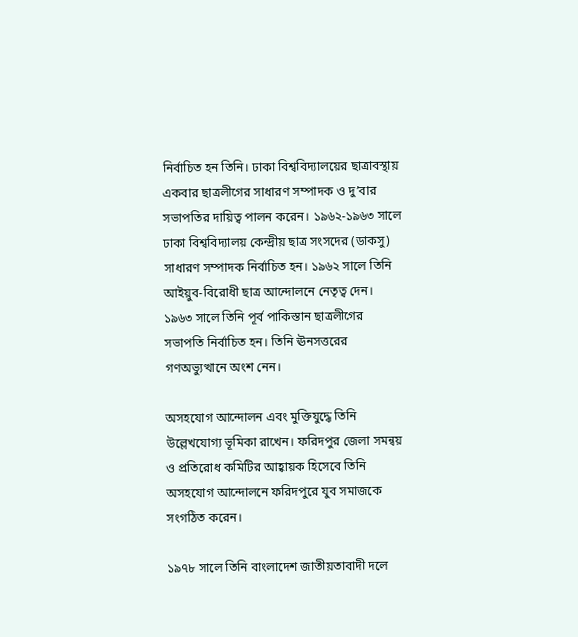নির্বাচিত হন তিনি। ঢাকা বিশ্ববিদ্যালয়ের ছাত্রাবস্থায় একবার ছাত্রলীগের সাধারণ সম্পাদক ও দু’বার সভাপতির দায়িত্ব পালন করেন। ১৯৬২-১৯৬৩ সালে ঢাকা বিশ্ববিদ্যালয় কেন্দ্রীয় ছাত্র সংসদের (ডাকসু) সাধারণ সম্পাদক নির্বাচিত হন। ১৯৬২ সালে তিনি আইয়ুব-বিরোধী ছাত্র আন্দোলনে নেতৃত্ব দেন। ১৯৬৩ সালে তিনি পূর্ব পাকিস্তান ছাত্রলীগের সভাপতি নির্বাচিত হন। তিনি ঊনসত্তরের গণঅভ্যুত্থানে অংশ নেন।

অসহযোগ আন্দোলন এবং মুক্তিযুদ্ধে তিনি উল্লেখযোগ্য ভূমিকা রাখেন। ফরিদপুর জেলা সমন্বয় ও প্রতিরোধ কমিটির আহ্বায়ক হিসেবে তিনি অসহযোগ আন্দোলনে ফরিদপুরে যুব সমাজকে সংগঠিত করেন।

১৯৭৮ সালে তিনি বাংলাদেশ জাতীয়তাবাদী দলে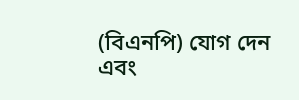(বিএনপি) যোগ দেন এবং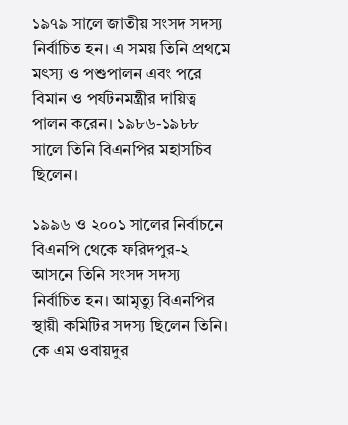১৯৭৯ সালে জাতীয় সংসদ সদস্য নির্বাচিত হন। এ সময় তিনি প্রথমে মৎস্য ও পশুপালন এবং পরে বিমান ও পর্যটনমন্ত্রীর দায়িত্ব পালন করেন। ১৯৮৬-১৯৮৮ সালে তিনি বিএনপির মহাসচিব ছিলেন।

১৯৯৬ ও ২০০১ সালের নির্বাচনে বিএনপি থেকে ফরিদপুর-২ আসনে তিনি সংসদ সদস্য নির্বাচিত হন। আমৃত্যু বিএনপির স্থায়ী কমিটির সদস্য ছিলেন তিনি। কে এম ওবায়দুর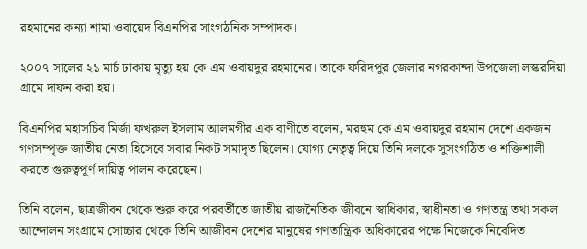রহমানের কন্যা শামা ওবায়েদ বিএনপির সাংগঠনিক সম্পাদক।

২০০৭ সালের ২১ মার্চ ঢাকায় মৃত্যু হয় কে এম ওবায়দুর রহমানের। তাকে ফরিদপুর জেলার নগরকান্দা উপজেলা লস্করদিয়া গ্রামে দাফন করা হয়।

বিএনপির মহাসচিব মির্জা ফখরুল ইসলাম আলমগীর এক বাণীতে বলেন, মরহুম কে এম ওবায়দুর রহমান দেশে একজন গণসম্পৃক্ত জাতীয় নেতা হিসেবে সবার নিকট সমাদৃত ছিলেন। যোগ্য নেতৃত্ব দিয়ে তিনি দলকে সুসংগঠিত ও শক্তিশালী করতে গুরুত্বপূর্ণ দায়িত্ব পালন করেছেন।

তিনি বলেন, ছাত্রজীবন থেকে শুরু করে পরবর্তীতে জাতীয় রাজনৈতিক জীবনে স্বাধিকার, স্বাধীনতা ও গণতন্ত্র তথা সকল আন্দোলন সংগ্রামে সোচ্চার থেকে তিনি আজীবন দেশের মানুষের গণতান্ত্রিক অধিকারের পক্ষে নিজেকে নিবেদিত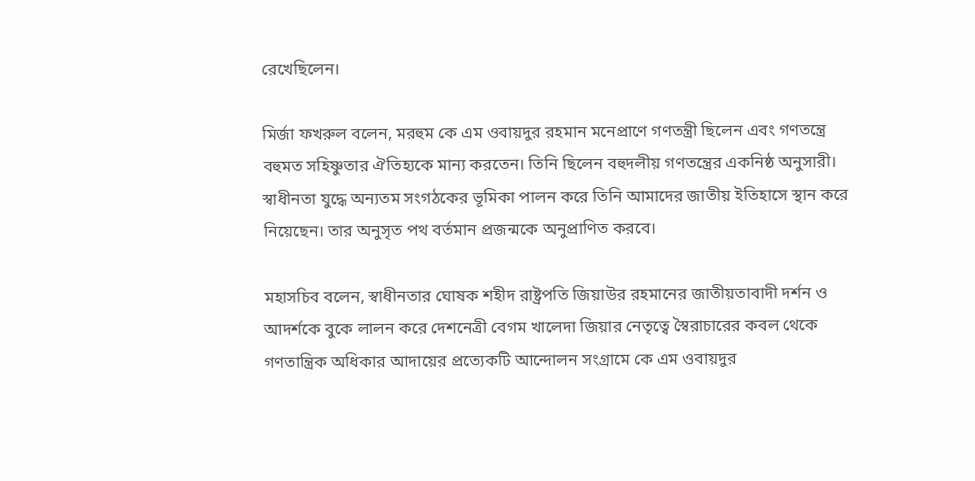রেখেছিলেন।

মির্জা ফখরুল বলেন, মরহুম কে এম ওবায়দুর রহমান মনেপ্রাণে গণতন্ত্রী ছিলেন এবং গণতন্ত্রে বহুমত সহিষ্ণুতার ঐতিহ্যকে মান্য করতেন। তিনি ছিলেন বহুদলীয় গণতন্ত্রের একনিষ্ঠ অনুসারী। স্বাধীনতা যুদ্ধে অন্যতম সংগঠকের ভূমিকা পালন করে তিনি আমাদের জাতীয় ইতিহাসে স্থান করে নিয়েছেন। তার অনুসৃত পথ বর্তমান প্রজন্মকে অনুপ্রাণিত করবে।

মহাসচিব বলেন, স্বাধীনতার ঘোষক শহীদ রাষ্ট্রপতি জিয়াউর রহমানের জাতীয়তাবাদী দর্শন ও আদর্শকে বুকে লালন করে দেশনেত্রী বেগম খালেদা জিয়ার নেতৃত্বে স্বৈরাচারের কবল থেকে গণতান্ত্রিক অধিকার আদায়ের প্রত্যেকটি আন্দোলন সংগ্রামে কে এম ওবায়দুর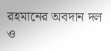রহমানের অবদান দল ও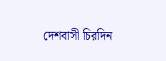দেশবাসী চিরদিন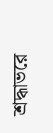শ্রদ্ধাভরে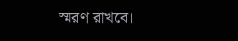স্মরণ রাখবে।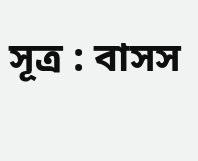সূত্র : বাসস